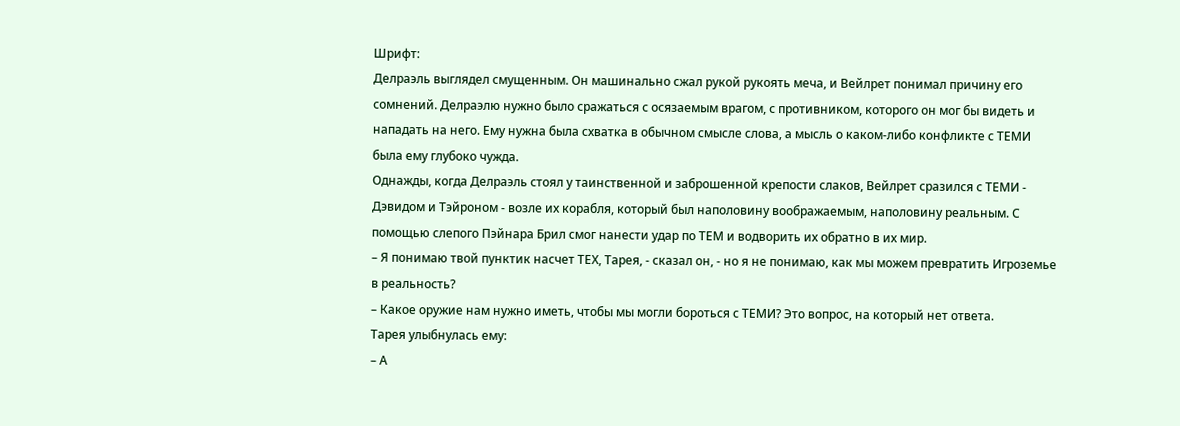Шрифт:
Делраэль выглядел смущенным. Он машинально сжал рукой рукоять меча, и Вейлрет понимал причину его сомнений. Делраэлю нужно было сражаться с осязаемым врагом, с противником, которого он мог бы видеть и нападать на него. Ему нужна была схватка в обычном смысле слова, а мысль о каком-либо конфликте с ТЕМИ была ему глубоко чужда.
Однажды, когда Делраэль стоял у таинственной и заброшенной крепости слаков, Вейлрет сразился с ТЕМИ - Дэвидом и Тэйроном - возле их корабля, который был наполовину воображаемым, наполовину реальным. С помощью слепого Пэйнара Брил смог нанести удар по ТЕМ и водворить их обратно в их мир.
– Я понимаю твой пунктик насчет ТЕХ, Тарея, - сказал он, - но я не понимаю, как мы можем превратить Игроземье в реальность?
– Какое оружие нам нужно иметь, чтобы мы могли бороться с ТЕМИ? Это вопрос, на который нет ответа.
Тарея улыбнулась ему:
– А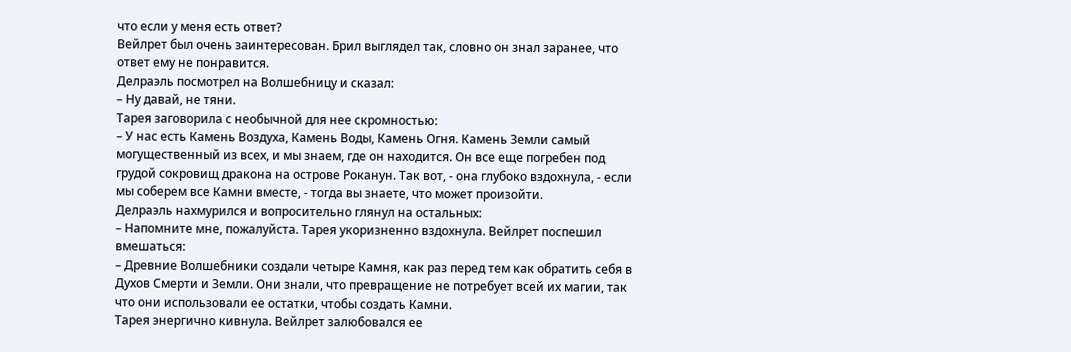что если у меня есть ответ?
Вейлрет был очень заинтересован. Брил выглядел так, словно он знал заранее, что ответ ему не понравится.
Делраэль посмотрел на Волшебницу и сказал:
– Ну давай, не тяни.
Тарея заговорила с необычной для нее скромностью:
– У нас есть Камень Воздуха, Камень Воды, Камень Огня. Камень Земли самый могущественный из всех, и мы знаем, где он находится. Он все еще погребен под грудой сокровищ дракона на острове Роканун. Так вот, - она глубоко вздохнула, - если мы соберем все Камни вместе, - тогда вы знаете, что может произойти.
Делраэль нахмурился и вопросительно глянул на остальных:
– Напомните мне, пожалуйста. Тарея укоризненно вздохнула. Вейлрет поспешил вмешаться:
– Древние Волшебники создали четыре Камня, как раз перед тем как обратить себя в Духов Смерти и Земли. Они знали, что превращение не потребует всей их магии, так что они использовали ее остатки, чтобы создать Камни.
Тарея энергично кивнула. Вейлрет залюбовался ее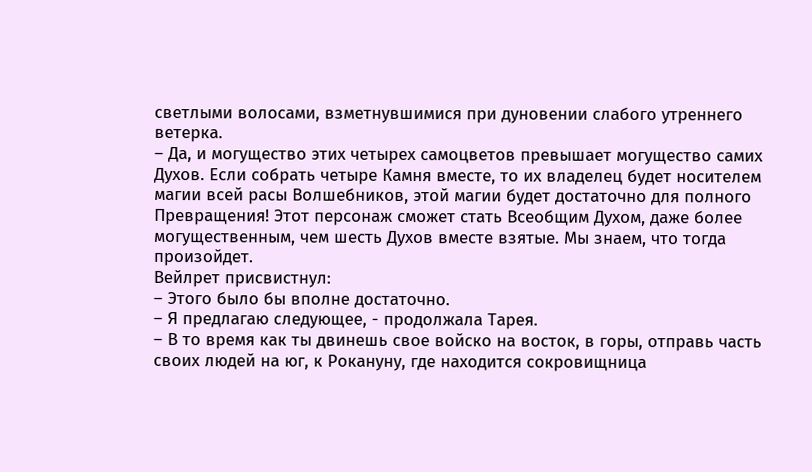светлыми волосами, взметнувшимися при дуновении слабого утреннего ветерка.
– Да, и могущество этих четырех самоцветов превышает могущество самих Духов. Если собрать четыре Камня вместе, то их владелец будет носителем магии всей расы Волшебников, этой магии будет достаточно для полного Превращения! Этот персонаж сможет стать Всеобщим Духом, даже более могущественным, чем шесть Духов вместе взятые. Мы знаем, что тогда произойдет.
Вейлрет присвистнул:
– Этого было бы вполне достаточно.
– Я предлагаю следующее, - продолжала Тарея.
– В то время как ты двинешь свое войско на восток, в горы, отправь часть своих людей на юг, к Рокануну, где находится сокровищница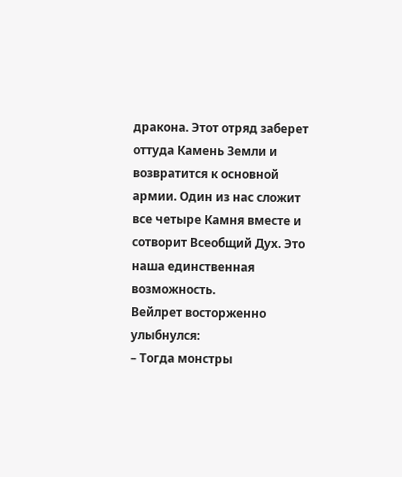дракона. Этот отряд заберет оттуда Камень Земли и возвратится к основной армии. Один из нас сложит все четыре Камня вместе и сотворит Всеобщий Дух. Это наша единственная возможность.
Вейлрет восторженно улыбнулся:
– Тогда монстры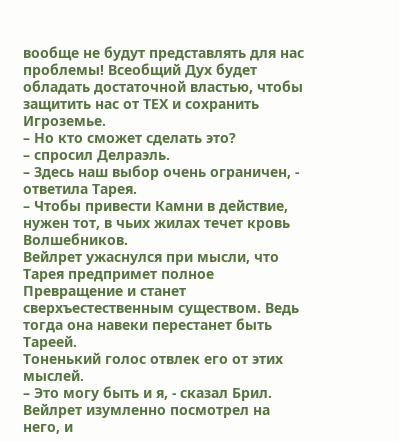вообще не будут представлять для нас проблемы! Всеобщий Дух будет обладать достаточной властью, чтобы защитить нас от ТЕХ и сохранить Игроземье.
– Но кто сможет сделать это?
– спросил Делраэль.
– Здесь наш выбор очень ограничен, - ответила Тарея.
– Чтобы привести Камни в действие, нужен тот, в чьих жилах течет кровь Волшебников.
Вейлрет ужаснулся при мысли, что Тарея предпримет полное Превращение и станет сверхъестественным существом. Ведь тогда она навеки перестанет быть Тареей.
Тоненький голос отвлек его от этих мыслей.
– Это могу быть и я, - сказал Брил. Вейлрет изумленно посмотрел на него, и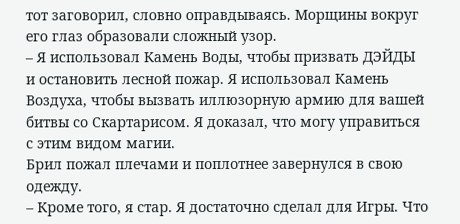тот заговорил, словно оправдываясь. Морщины вокруг его глаз образовали сложный узор.
– Я использовал Камень Воды, чтобы призвать ДЭЙДЫ и остановить лесной пожар. Я использовал Камень Воздуха, чтобы вызвать иллюзорную армию для вашей битвы со Скартарисом. Я доказал, что могу управиться с этим видом магии.
Брил пожал плечами и поплотнее завернулся в свою одежду.
– Кроме того, я стар. Я достаточно сделал для Игры. Что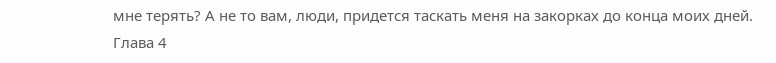мне терять? А не то вам, люди, придется таскать меня на закорках до конца моих дней.
Глава 4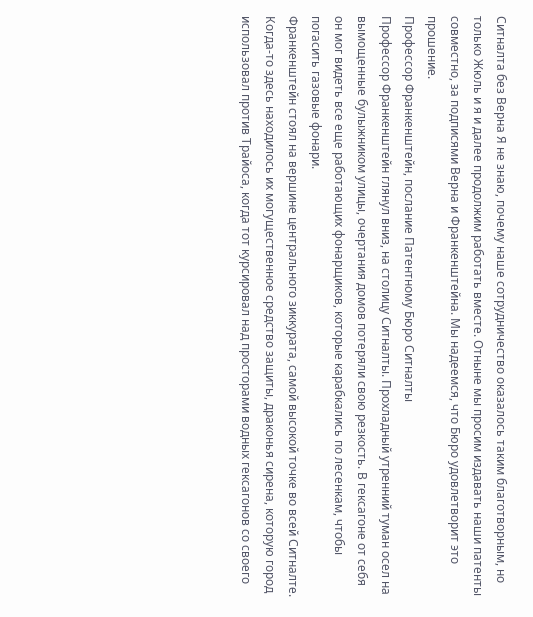Ситналта без Верна Я не знаю, почему наше сотрудничество оказалось таким благотворным, но только Жюль и я и далее продолжим работать вместе. Отныне мы просим издавать наши патенты совместно, за подписями Верна и Франкенштейна. Мы надеемся, что Бюро удовлетворит это прошение.
Профессор Франкенштейн, послание Патентному Бюро Ситналты
Профессор Франкенштейн глянул вниз, на столицу Ситналты. Прохладный утренний туман осел на вымощенные булыжником улицы, очертания домов потеряли свою резкость. В гексагоне от себя он мог видеть все еще работающих фонарщиков, которые карабкались по лесенкам, чтобы погасить газовые фонари.
Франкенштейн стоял на вершине центрального зиккурата, самой высокой точке во всей Ситналте. Когда-то здесь находилось их могущественное средство защиты, драконья сирена, которую город использовал против Трайоса, когда тот курсировал над просторами водных гексагонов со своего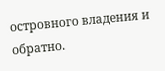островного владения и обратно.